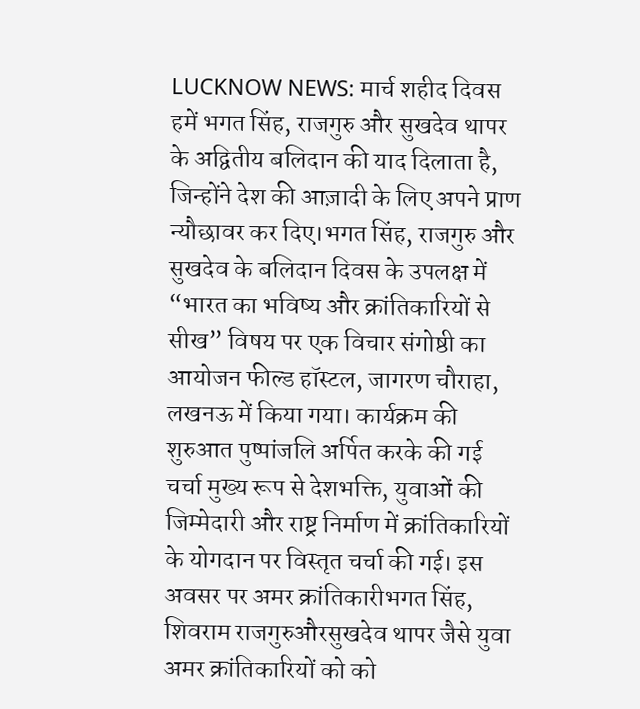LUCKNOW NEWS: मार्च शहीद दिवस हमें भगत सिंह, राजगुरु और सुखदेव थापर के अद्वितीय बलिदान की याद दिलाता है, जिन्होंने देश की आज़ादी के लिए अपने प्राण न्यौछावर कर दिए।भगत सिंह, राजगुरु और सुखदेव के बलिदान दिवस के उपलक्ष में “भारत का भविष्य और क्रांतिकारियों से सीख” विषय पर एक विचार संगोष्ठी का आयोजन फील्ड हॉस्टल, जागरण चौराहा, लखनऊ में किया गया। कार्यक्रम की शुरुआत पुष्पांजलि अर्पित करके की गई चर्चा मुख्य रूप से देशभक्ति, युवाओं की जिम्मेदारी और राष्ट्र निर्माण में क्रांतिकारियों के योगदान पर विस्तृत चर्चा की गई। इस अवसर पर अमर क्रांतिकारीभगत सिंह, शिवराम राजगुरुऔरसुखदेव थापर जैसे युवा अमर क्रांतिकारियों को को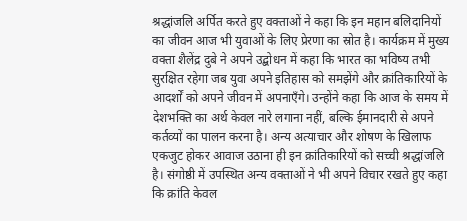श्रद्धांजलि अर्पित करते हुए वक्ताओं ने कहा कि इन महान बलिदानियों का जीवन आज भी युवाओं के लिए प्रेरणा का स्रोत है। कार्यक्रम में मुख्य वक्ता शैलेंद्र दुबे ने अपने उद्बोधन में कहा कि भारत का भविष्य तभी सुरक्षित रहेगा जब युवा अपने इतिहास को समझेंगे और क्रांतिकारियों के आदर्शों को अपने जीवन में अपनाएँगे। उन्होंने कहा कि आज के समय में देशभक्ति का अर्थ केवल नारे लगाना नहीं, बल्कि ईमानदारी से अपने कर्तव्यों का पालन करना है। अन्य अत्याचार और शोषण के खिलाफ एकजुट होकर आवाज उठाना ही इन क्रांतिकारियों को सच्ची श्रद्धांजलि है। संगोष्ठी में उपस्थित अन्य वक्ताओं ने भी अपने विचार रखते हुए कहा कि क्रांति केवल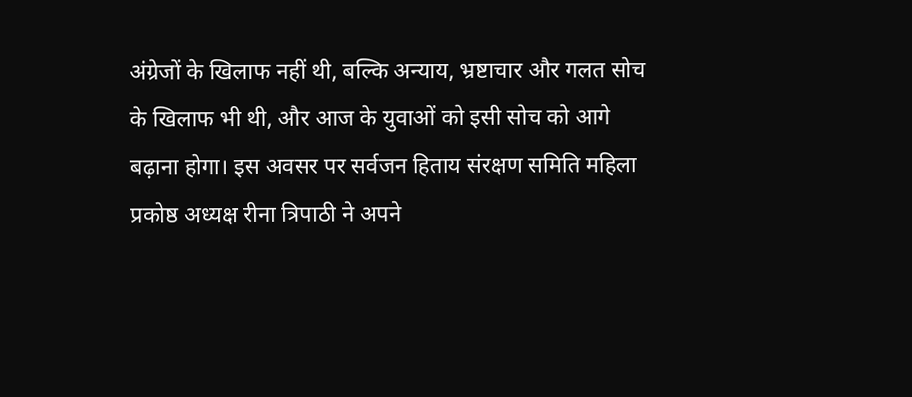अंग्रेजों के खिलाफ नहीं थी, बल्कि अन्याय, भ्रष्टाचार और गलत सोच के खिलाफ भी थी, और आज के युवाओं को इसी सोच को आगे बढ़ाना होगा। इस अवसर पर सर्वजन हिताय संरक्षण समिति महिला प्रकोष्ठ अध्यक्ष रीना त्रिपाठी ने अपने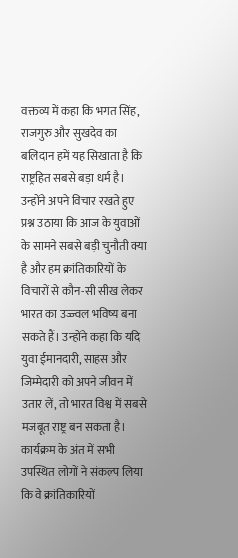वक्तव्य में कहा कि भगत सिंह, राजगुरु और सुखदेव का बलिदान हमें यह सिखाता है कि राष्ट्रहित सबसे बड़ा धर्म है। उन्होंने अपने विचार रखते हुए प्रश्न उठाया कि आज के युवाओं के सामने सबसे बड़ी चुनौती क्या है और हम क्रांतिकारियों के विचारों से कौन-सी सीख लेकर भारत का उज्ज्वल भविष्य बना सकते हैं। उन्होंने कहा कि यदि युवा ईमानदारी, साहस और जिम्मेदारी को अपने जीवन में उतार लें, तो भारत विश्व में सबसे मजबूत राष्ट्र बन सकता है। कार्यक्रम के अंत में सभी उपस्थित लोगों ने संकल्प लिया कि वे क्रांतिकारियों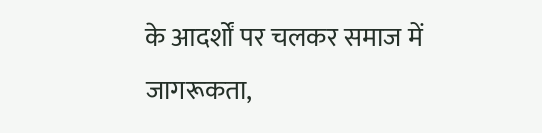के आदर्शों पर चलकर समाज में जागरूकता,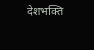देशभक्ति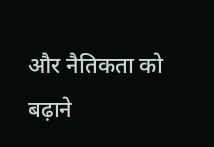और नैतिकता को बढ़ाने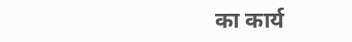का कार्य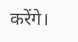करेंगे।